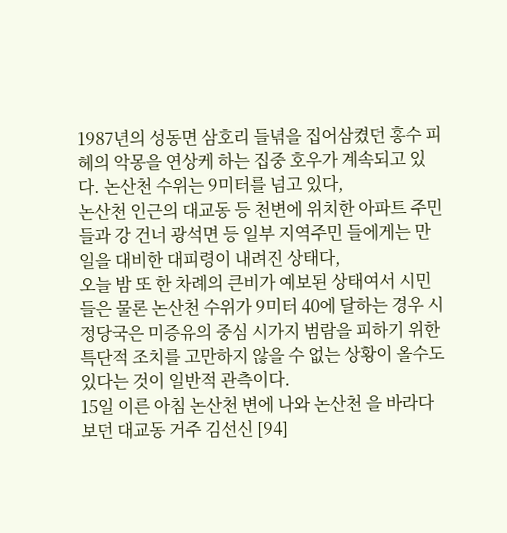1987년의 성동면 삼호리 들녂을 집어삼켰던 홍수 피헤의 악몽을 연상케 하는 집중 호우가 계속되고 있다. 논산천 수위는 9미터를 넘고 있다,
논산천 인근의 대교동 등 천변에 위치한 아파트 주민들과 강 건너 광석면 등 일부 지역주민 들에게는 만일을 대비한 대피령이 내려진 상태다,
오늘 밤 또 한 차례의 큰비가 예보된 상태여서 시민들은 물론 논산천 수위가 9미터 40에 달하는 경우 시정당국은 미증유의 중심 시가지 범람을 피하기 위한 특단적 조치를 고만하지 않을 수 없는 상황이 올수도 있다는 것이 일반적 관측이다.
15일 이른 아침 논산천 변에 나와 논산천 을 바라다보던 대교동 거주 김선신 [94]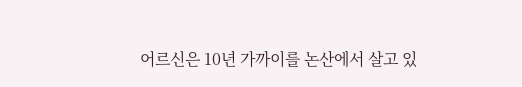어르신은 10년 가까이를 논산에서 살고 있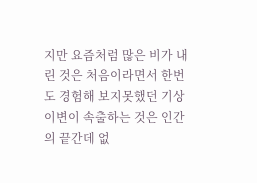지만 요즘처럼 많은 비가 내린 것은 처음이라면서 한번도 경험해 보지못했던 기상이변이 속출하는 것은 인간의 끝간데 없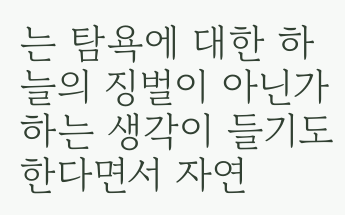는 탐욕에 대한 하늘의 징벌이 아닌가 하는 생각이 들기도 한다면서 자연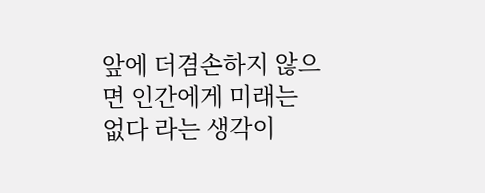앞에 더겸손하지 않으면 인간에게 미래는 없다 라는 생각이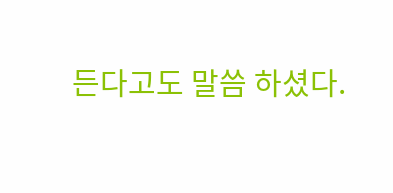든다고도 말씀 하셨다.